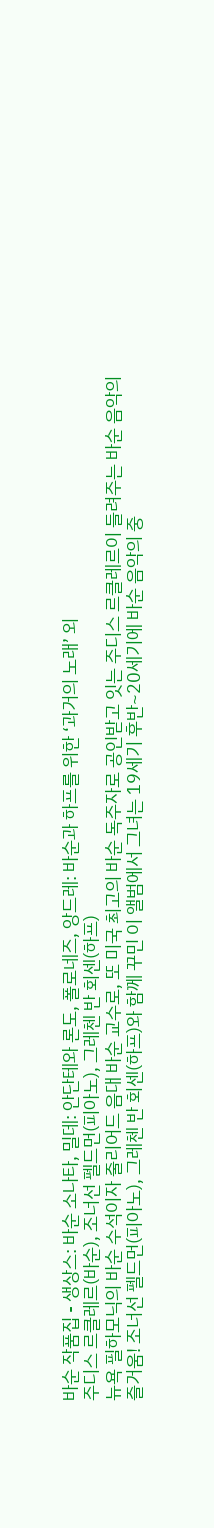바순 작품집 - 생상스: 바순 소나타, 밀데: 안단테와 론도, 폴로네즈, 앙드레: 바순과 하프를 위한 ‘과거의 노래’ 외
주디스 르클레르(바순), 조너선 펠드먼(피아노), 그레첸 반 회센(하프)
뉴욕 필하모닉의 바순 수석이자 줄리어드 음대 바순 교수로, 또 미국 최고의 바순 독주자로 공인받고 잇는 주디스 르클레르이 들려주는 바순 음악의 즐거움! 조너선 펠드먼(피아노), 그레첸 반 회센(하프)와 함께 꾸민 이 앨범에서 그녀는 19세기 후반~20세기에 바순 음악의 중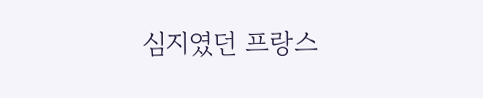심지였던 프랑스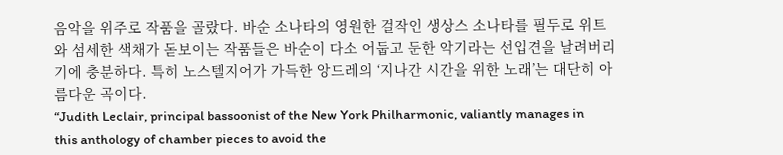음악을 위주로 작품을 골랐다. 바순 소나타의 영원한 걸작인 생상스 소나타를 필두로 위트와 섬세한 색채가 돋보이는 작품들은 바순이 다소 어둡고 둔한 악기라는 선입견을 날려버리기에 충분하다. 특히 노스텔지어가 가득한 앙드레의 ‘지나간 시간을 위한 노래’는 대단히 아름다운 곡이다.
“Judith Leclair, principal bassoonist of the New York Philharmonic, valiantly manages in this anthology of chamber pieces to avoid the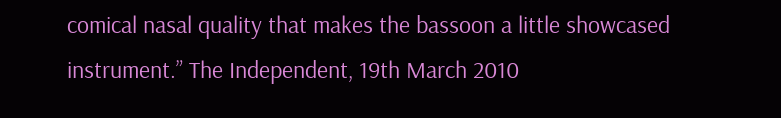comical nasal quality that makes the bassoon a little showcased instrument.” The Independent, 19th March 2010